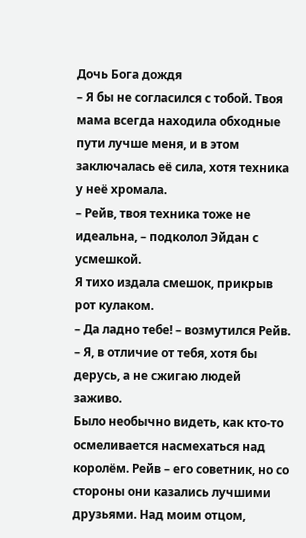Дочь Бога дождя
– Я бы не согласился с тобой. Твоя мама всегда находила обходные пути лучше меня, и в этом заключалась её сила, хотя техника у неё хромала.
– Рейв, твоя техника тоже не идеальна, – подколол Эйдан с усмешкой.
Я тихо издала смешок, прикрыв рот кулаком.
– Да ладно тебе! – возмутился Рейв. – Я, в отличие от тебя, хотя бы дерусь, а не сжигаю людей заживо.
Было необычно видеть, как кто-то осмеливается насмехаться над королём. Рейв – его советник, но со стороны они казались лучшими друзьями. Над моим отцом,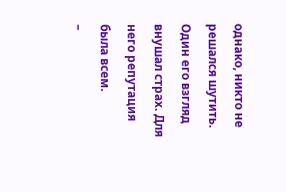однако, никто не решался шутить. Один его взгляд внушал страх. Для него репутация была всем.
–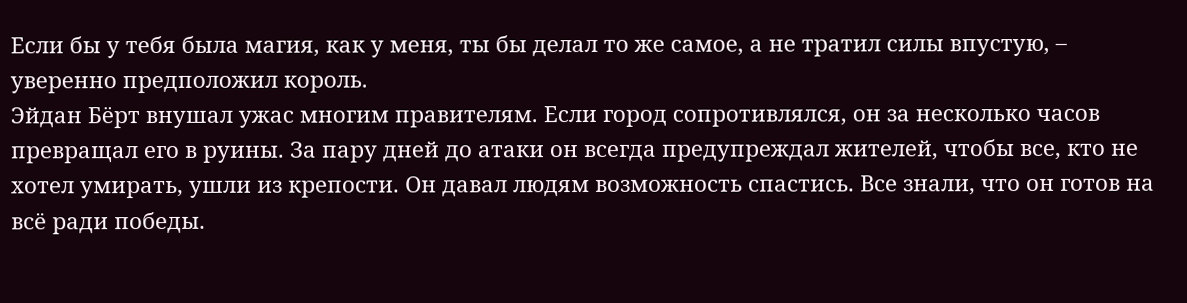Если бы у тебя была магия, как у меня, ты бы делал то же самое, а не тратил силы впустую, – уверенно предположил король.
Эйдан Бёрт внушал ужас многим правителям. Если город сопротивлялся, он за несколько часов превращал его в руины. За пару дней до атаки он всегда предупреждал жителей, чтобы все, кто не хотел умирать, ушли из крепости. Он давал людям возможность спастись. Все знали, что он готов на всё ради победы.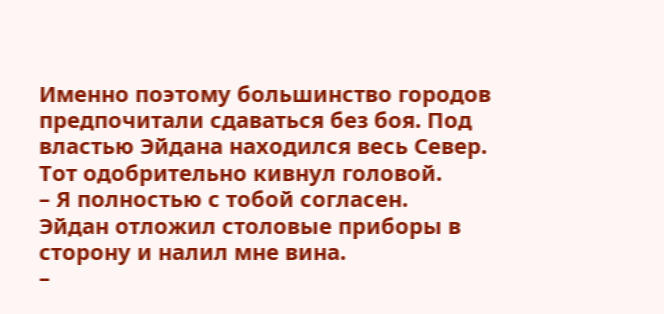Именно поэтому большинство городов предпочитали сдаваться без боя. Под властью Эйдана находился весь Север.
Тот одобрительно кивнул головой.
– Я полностью с тобой согласен.
Эйдан отложил столовые приборы в сторону и налил мне вина.
–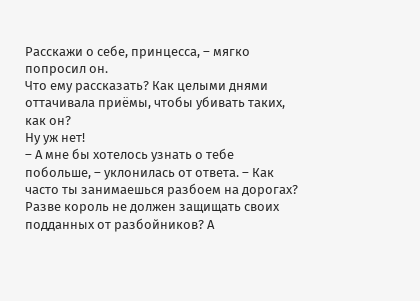Расскажи о себе, принцесса, – мягко попросил он.
Что ему рассказать? Как целыми днями оттачивала приёмы, чтобы убивать таких, как он?
Ну уж нет!
– А мне бы хотелось узнать о тебе побольше, – уклонилась от ответа. – Как часто ты занимаешься разбоем на дорогах? Разве король не должен защищать своих подданных от разбойников? А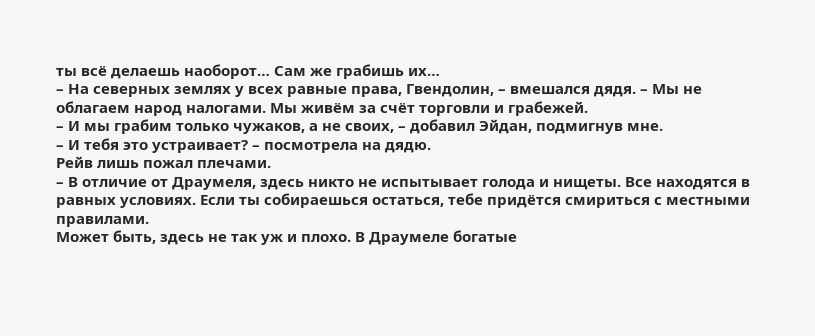ты всё делаешь наоборот… Сам же грабишь их…
– На северных землях у всех равные права, Гвендолин, – вмешался дядя. – Мы не облагаем народ налогами. Мы живём за счёт торговли и грабежей.
– И мы грабим только чужаков, а не своих, – добавил Эйдан, подмигнув мне.
– И тебя это устраивает? – посмотрела на дядю.
Рейв лишь пожал плечами.
– В отличие от Драумеля, здесь никто не испытывает голода и нищеты. Все находятся в равных условиях. Если ты собираешься остаться, тебе придётся смириться с местными правилами.
Может быть, здесь не так уж и плохо. В Драумеле богатые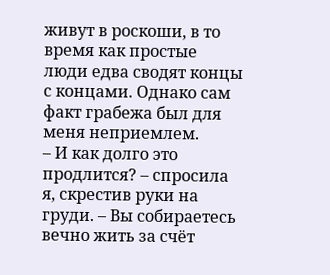живут в роскоши, в то время как простые люди едва сводят концы с концами. Однако сам факт грабежа был для меня неприемлем.
– И как долго это продлится? – спросила я, скрестив руки на груди. – Вы собираетесь вечно жить за счёт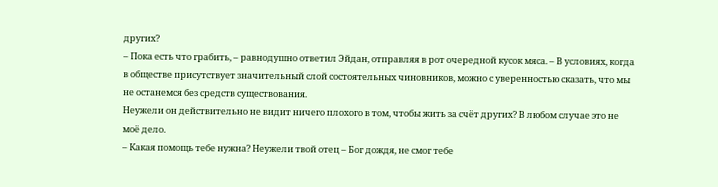других?
– Пока есть что грабить, – равнодушно ответил Эйдан, отправляя в рот очередной кусок мяса. – В условиях, когда в обществе присутствует значительный слой состоятельных чиновников, можно с уверенностью сказать, что мы не останемся без средств существования.
Неужели он действительно не видит ничего плохого в том, чтобы жить за счёт других? В любом случае это не моё дело.
– Какая помощь тебе нужна? Неужели твой отец – Бог дождя, не смог тебе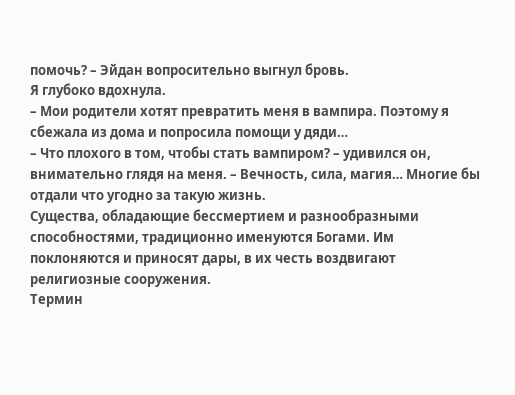помочь? – Эйдан вопросительно выгнул бровь.
Я глубоко вдохнула.
– Мои родители хотят превратить меня в вампира. Поэтому я сбежала из дома и попросила помощи у дяди…
– Что плохого в том, чтобы стать вампиром? – удивился он, внимательно глядя на меня. – Вечность, сила, магия… Многие бы отдали что угодно за такую жизнь.
Существа, обладающие бессмертием и разнообразными способностями, традиционно именуются Богами. Им поклоняются и приносят дары, в их честь воздвигают религиозные сооружения.
Термин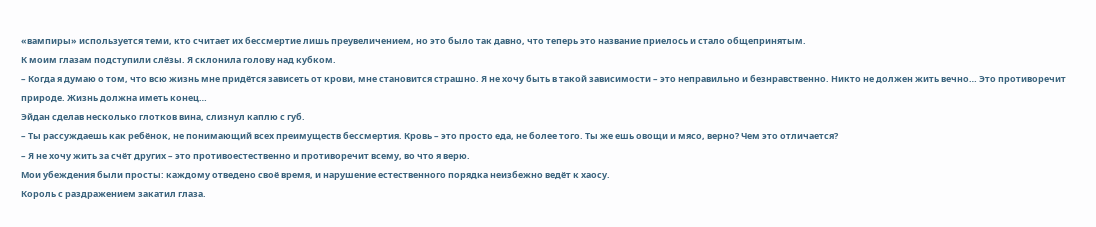«вампиры» используется теми, кто считает их бессмертие лишь преувеличением, но это было так давно, что теперь это название приелось и стало общепринятым.
К моим глазам подступили слёзы. Я склонила голову над кубком.
– Когда я думаю о том, что всю жизнь мне придётся зависеть от крови, мне становится страшно. Я не хочу быть в такой зависимости – это неправильно и безнравственно. Никто не должен жить вечно… Это противоречит природе. Жизнь должна иметь конец…
Эйдан сделав несколько глотков вина, слизнул каплю с губ.
– Ты рассуждаешь как ребёнок, не понимающий всех преимуществ бессмертия. Кровь – это просто еда, не более того. Ты же ешь овощи и мясо, верно? Чем это отличается?
– Я не хочу жить за счёт других – это противоестественно и противоречит всему, во что я верю.
Мои убеждения были просты: каждому отведено своё время, и нарушение естественного порядка неизбежно ведёт к хаосу.
Король с раздражением закатил глаза.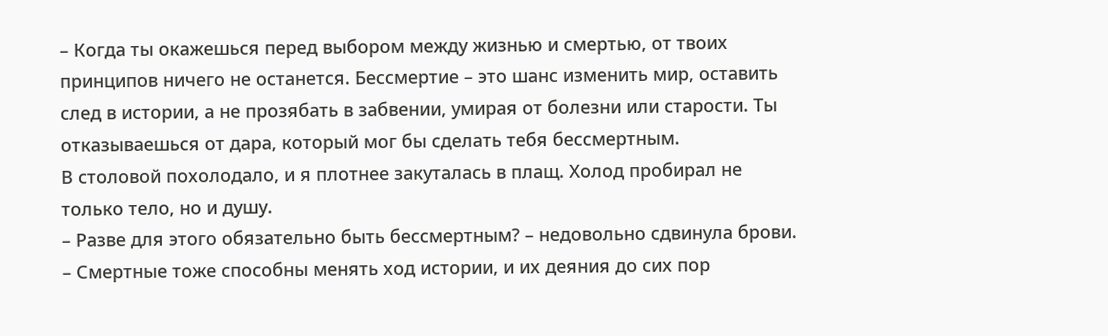– Когда ты окажешься перед выбором между жизнью и смертью, от твоих принципов ничего не останется. Бессмертие – это шанс изменить мир, оставить след в истории, а не прозябать в забвении, умирая от болезни или старости. Ты отказываешься от дара, который мог бы сделать тебя бессмертным.
В столовой похолодало, и я плотнее закуталась в плащ. Холод пробирал не только тело, но и душу.
– Разве для этого обязательно быть бессмертным? – недовольно сдвинула брови. – Смертные тоже способны менять ход истории, и их деяния до сих пор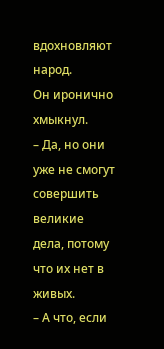вдохновляют народ.
Он иронично хмыкнул.
– Да, но они уже не смогут совершить великие дела, потому что их нет в живых.
– А что, если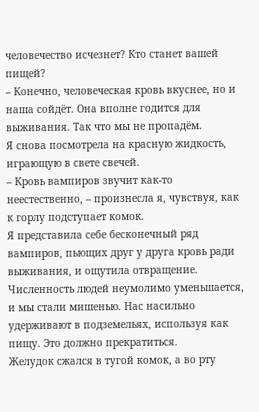человечество исчезнет? Кто станет вашей пищей?
– Конечно, человеческая кровь вкуснее, но и наша сойдёт. Она вполне годится для выживания. Так что мы не пропадём.
Я снова посмотрела на красную жидкость, играющую в свете свечей.
– Кровь вампиров звучит как-то неестественно, – произнесла я, чувствуя, как к горлу подступает комок.
Я представила себе бесконечный ряд вампиров, пьющих друг у друга кровь ради выживания, и ощутила отвращение. Численность людей неумолимо уменьшается, и мы стали мишенью. Нас насильно удерживают в подземельях, используя как пищу. Это должно прекратиться.
Желудок сжался в тугой комок, а во рту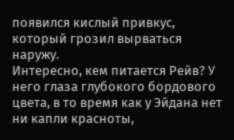появился кислый привкус, который грозил вырваться наружу.
Интересно, кем питается Рейв? У него глаза глубокого бордового цвета, в то время как у Эйдана нет ни капли красноты,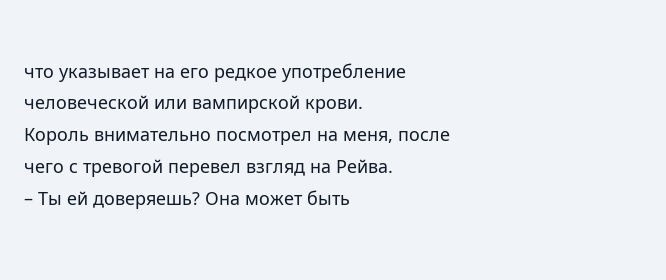что указывает на его редкое употребление человеческой или вампирской крови.
Король внимательно посмотрел на меня, после чего с тревогой перевел взгляд на Рейва.
– Ты ей доверяешь? Она может быть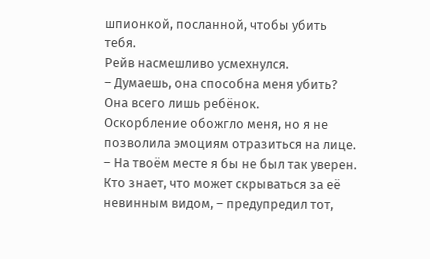шпионкой, посланной, чтобы убить тебя.
Рейв насмешливо усмехнулся.
– Думаешь, она способна меня убить? Она всего лишь ребёнок.
Оскорбление обожгло меня, но я не позволила эмоциям отразиться на лице.
– На твоём месте я бы не был так уверен. Кто знает, что может скрываться за её невинным видом, – предупредил тот,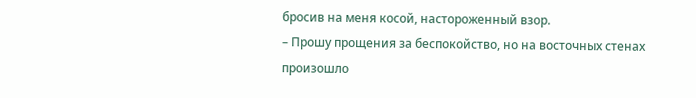бросив на меня косой, настороженный взор.
– Прошу прощения за беспокойство, но на восточных стенах произошло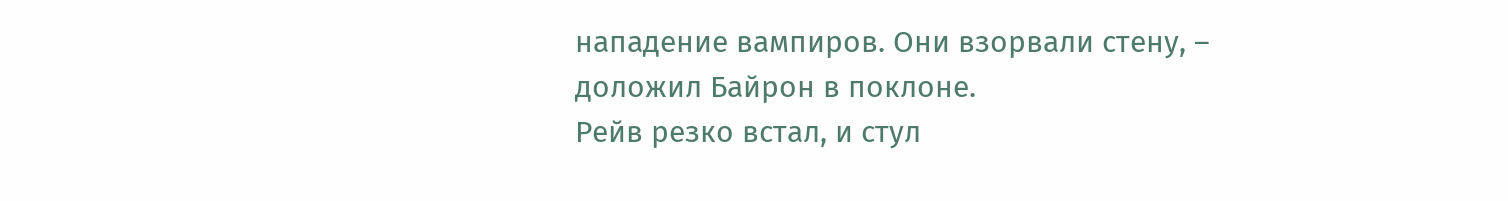нападение вампиров. Они взорвали стену, – доложил Байрон в поклоне.
Рейв резко встал, и стул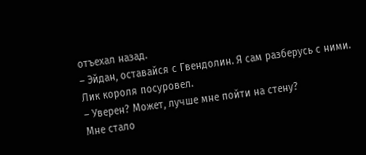отъехал назад.
– Эйдан, оставайся с Гвендолин. Я сам разберусь с ними.
Лик короля посуровел.
– Уверен? Может, лучше мне пойти на стену?
Мне стало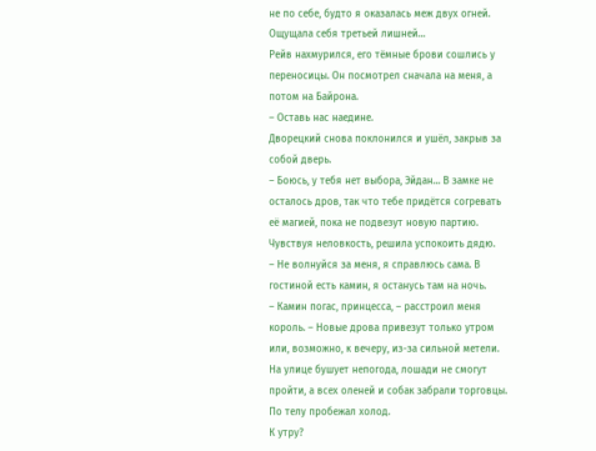не по себе, будто я оказалась меж двух огней. Ощущала себя третьей лишней…
Рейв нахмурился, его тёмные брови сошлись у переносицы. Он посмотрел сначала на меня, а потом на Байрона.
– Оставь нас наедине.
Дворецкий снова поклонился и ушёл, закрыв за собой дверь.
– Боюсь, у тебя нет выбора, Эйдан… В замке не осталось дров, так что тебе придётся согревать её магией, пока не подвезут новую партию.
Чувствуя неловкость, решила успокоить дядю.
– Не волнуйся за меня, я справлюсь сама. В гостиной есть камин, я останусь там на ночь.
– Камин погас, принцесса, – расстроил меня король. – Новые дрова привезут только утром или, возможно, к вечеру, из-за сильной метели. На улице бушует непогода, лошади не смогут пройти, а всех оленей и собак забрали торговцы.
По телу пробежал холод.
К утру?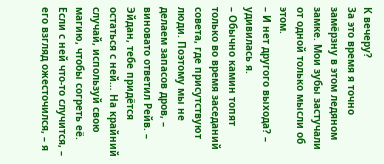К вечеру?
За это время я точно замёрзну в этом ледяном замке. Мои зубы застучали от одной только мысли об этом.
– И нет другого выхода? – удивилась я.
– Обычно камин топят только во время заседаний совета, где присутствуют люди. Поэтому мы не делаем запасов дров, – виновато ответил Рейв. – Эйдан, тебе придётся остаться с ней… На крайний случай, используй свою магию, чтобы согреть её. Если с ней что-то случится, – его взгляд ожесточился, – я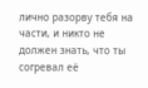лично разорву тебя на части, и никто не должен знать, что ты согревал её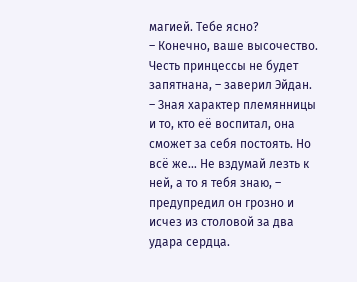магией. Тебе ясно?
– Конечно, ваше высочество. Честь принцессы не будет запятнана, – заверил Эйдан.
– Зная характер племянницы и то, кто её воспитал, она сможет за себя постоять. Но всё же… Не вздумай лезть к ней, а то я тебя знаю, – предупредил он грозно и исчез из столовой за два удара сердца.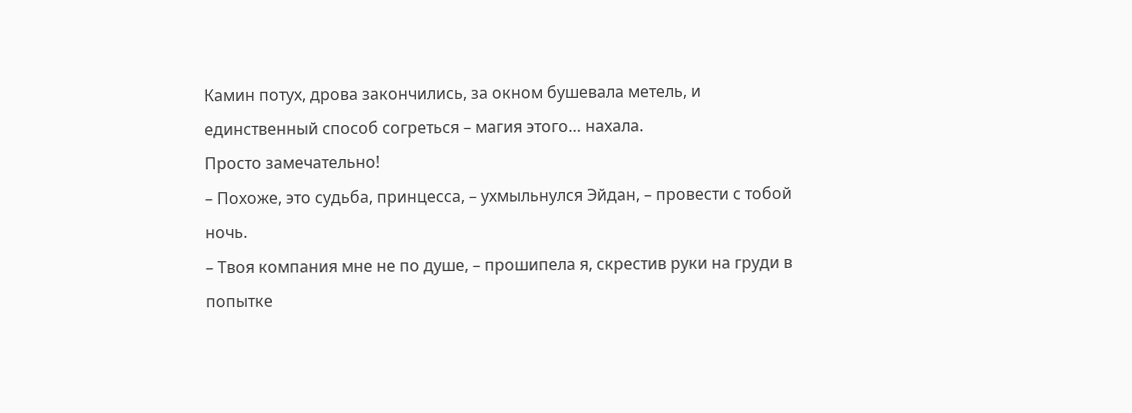Камин потух, дрова закончились, за окном бушевала метель, и единственный способ согреться – магия этого… нахала.
Просто замечательно!
– Похоже, это судьба, принцесса, – ухмыльнулся Эйдан, – провести с тобой ночь.
– Твоя компания мне не по душе, – прошипела я, скрестив руки на груди в попытке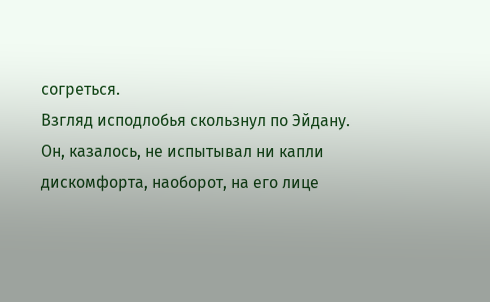согреться.
Взгляд исподлобья скользнул по Эйдану. Он, казалось, не испытывал ни капли дискомфорта, наоборот, на его лице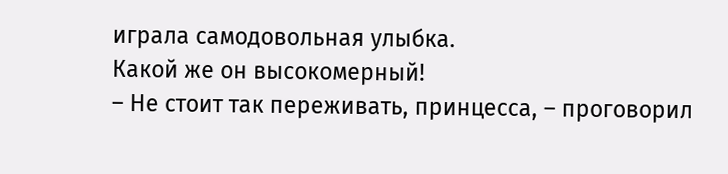играла самодовольная улыбка.
Какой же он высокомерный!
– Не стоит так переживать, принцесса, – проговорил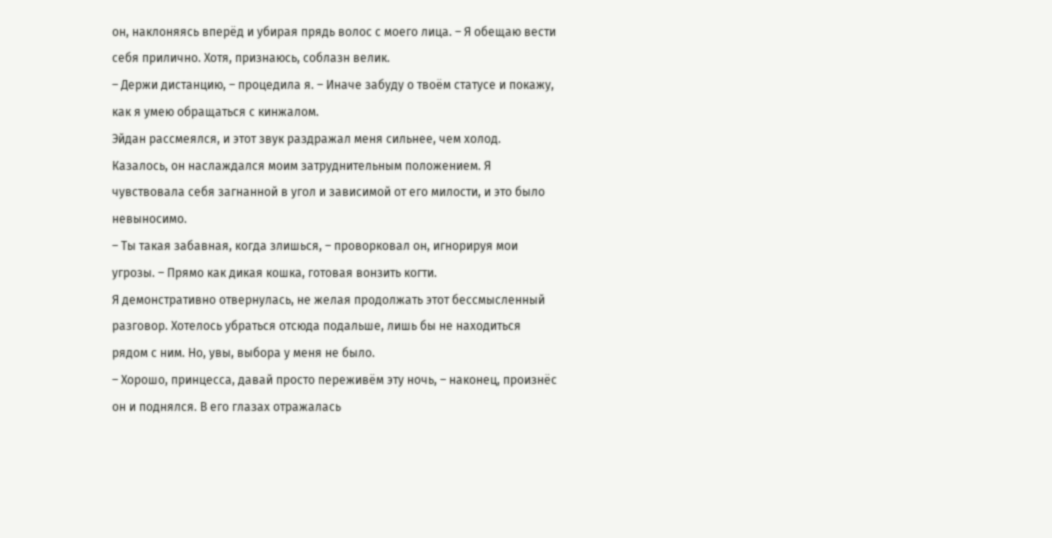он, наклоняясь вперёд и убирая прядь волос с моего лица. – Я обещаю вести себя прилично. Хотя, признаюсь, соблазн велик.
– Держи дистанцию, – процедила я. – Иначе забуду о твоём статусе и покажу, как я умею обращаться с кинжалом.
Эйдан рассмеялся, и этот звук раздражал меня сильнее, чем холод. Казалось, он наслаждался моим затруднительным положением. Я чувствовала себя загнанной в угол и зависимой от его милости, и это было невыносимо.
– Ты такая забавная, когда злишься, – проворковал он, игнорируя мои угрозы. – Прямо как дикая кошка, готовая вонзить когти.
Я демонстративно отвернулась, не желая продолжать этот бессмысленный разговор. Хотелось убраться отсюда подальше, лишь бы не находиться рядом с ним. Но, увы, выбора у меня не было.
– Хорошо, принцесса, давай просто переживём эту ночь, – наконец, произнёс он и поднялся. В его глазах отражалась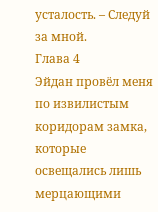усталость. – Следуй за мной.
Глава 4
Эйдан провёл меня по извилистым коридорам замка, которые освещались лишь мерцающими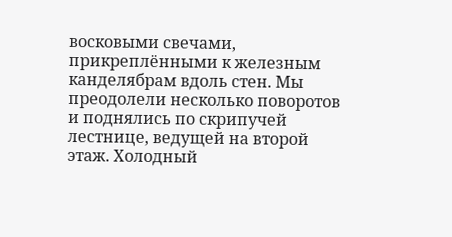восковыми свечами, прикреплёнными к железным канделябрам вдоль стен. Мы преодолели несколько поворотов и поднялись по скрипучей лестнице, ведущей на второй этаж. Холодный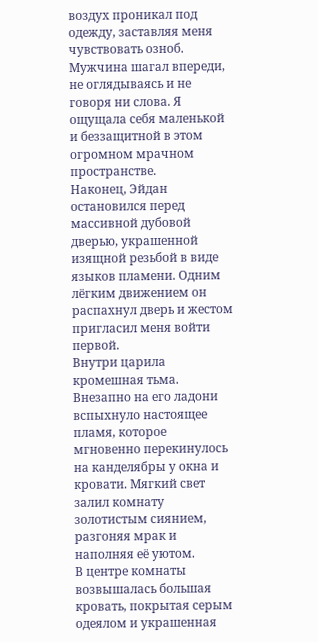воздух проникал под одежду, заставляя меня чувствовать озноб.
Мужчина шагал впереди, не оглядываясь и не говоря ни слова. Я ощущала себя маленькой и беззащитной в этом огромном мрачном пространстве.
Наконец, Эйдан остановился перед массивной дубовой дверью, украшенной изящной резьбой в виде языков пламени. Одним лёгким движением он распахнул дверь и жестом пригласил меня войти первой.
Внутри царила кромешная тьма. Внезапно на его ладони вспыхнуло настоящее пламя, которое мгновенно перекинулось на канделябры у окна и кровати. Мягкий свет залил комнату золотистым сиянием, разгоняя мрак и наполняя её уютом.
В центре комнаты возвышалась большая кровать, покрытая серым одеялом и украшенная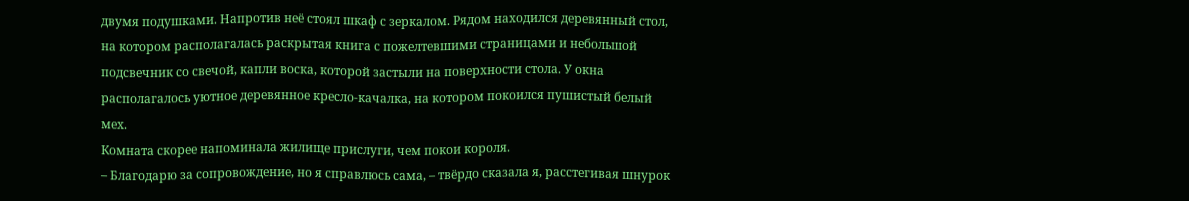двумя подушками. Напротив неё стоял шкаф с зеркалом. Рядом находился деревянный стол, на котором располагалась раскрытая книга с пожелтевшими страницами и небольшой подсвечник со свечой, капли воска, которой застыли на поверхности стола. У окна располагалось уютное деревянное кресло-качалка, на котором покоился пушистый белый мех.
Комната скорее напоминала жилище прислуги, чем покои короля.
– Благодарю за сопровождение, но я справлюсь сама, – твёрдо сказала я, расстегивая шнурок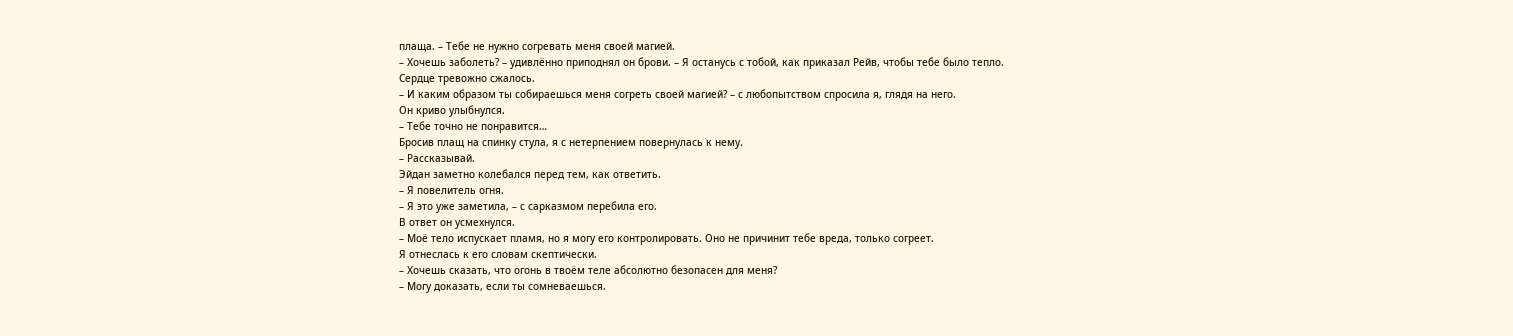плаща. – Тебе не нужно согревать меня своей магией.
– Хочешь заболеть? – удивлённо приподнял он брови. – Я останусь с тобой, как приказал Рейв, чтобы тебе было тепло.
Сердце тревожно сжалось.
– И каким образом ты собираешься меня согреть своей магией? – с любопытством спросила я, глядя на него.
Он криво улыбнулся.
– Тебе точно не понравится…
Бросив плащ на спинку стула, я с нетерпением повернулась к нему.
– Рассказывай.
Эйдан заметно колебался перед тем, как ответить.
– Я повелитель огня.
– Я это уже заметила, – с сарказмом перебила его.
В ответ он усмехнулся.
– Моё тело испускает пламя, но я могу его контролировать. Оно не причинит тебе вреда, только согреет.
Я отнеслась к его словам скептически.
– Хочешь сказать, что огонь в твоём теле абсолютно безопасен для меня?
– Могу доказать, если ты сомневаешься.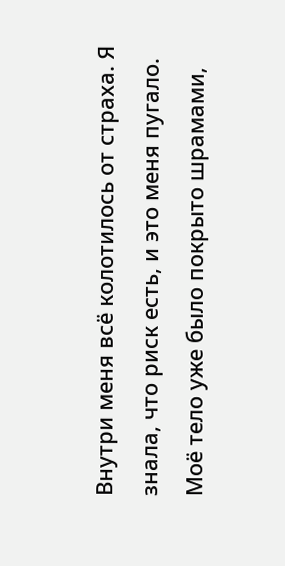Внутри меня всё колотилось от страха. Я знала, что риск есть, и это меня пугало. Моё тело уже было покрыто шрамами,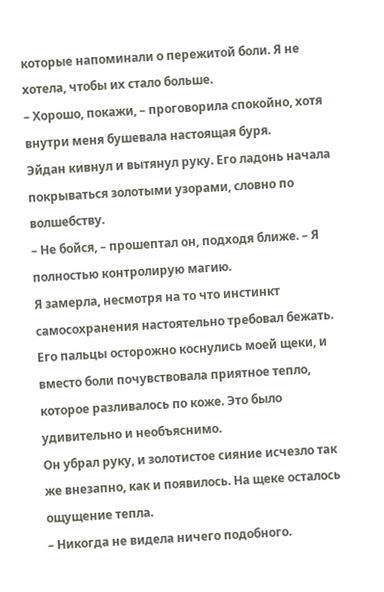которые напоминали о пережитой боли. Я не хотела, чтобы их стало больше.
– Хорошо, покажи, – проговорила спокойно, хотя внутри меня бушевала настоящая буря.
Эйдан кивнул и вытянул руку. Его ладонь начала покрываться золотыми узорами, словно по волшебству.
– Не бойся, – прошептал он, подходя ближе. – Я полностью контролирую магию.
Я замерла, несмотря на то что инстинкт самосохранения настоятельно требовал бежать. Его пальцы осторожно коснулись моей щеки, и вместо боли почувствовала приятное тепло, которое разливалось по коже. Это было удивительно и необъяснимо.
Он убрал руку, и золотистое сияние исчезло так же внезапно, как и появилось. На щеке осталось ощущение тепла.
– Никогда не видела ничего подобного.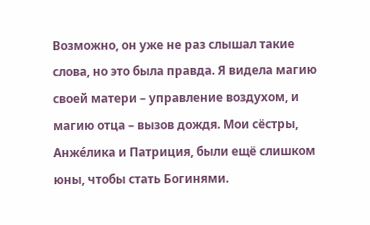Возможно, он уже не раз слышал такие слова, но это была правда. Я видела магию своей матери – управление воздухом, и магию отца – вызов дождя. Мои сёстры, Анже́лика и Патриция, были ещё слишком юны, чтобы стать Богинями.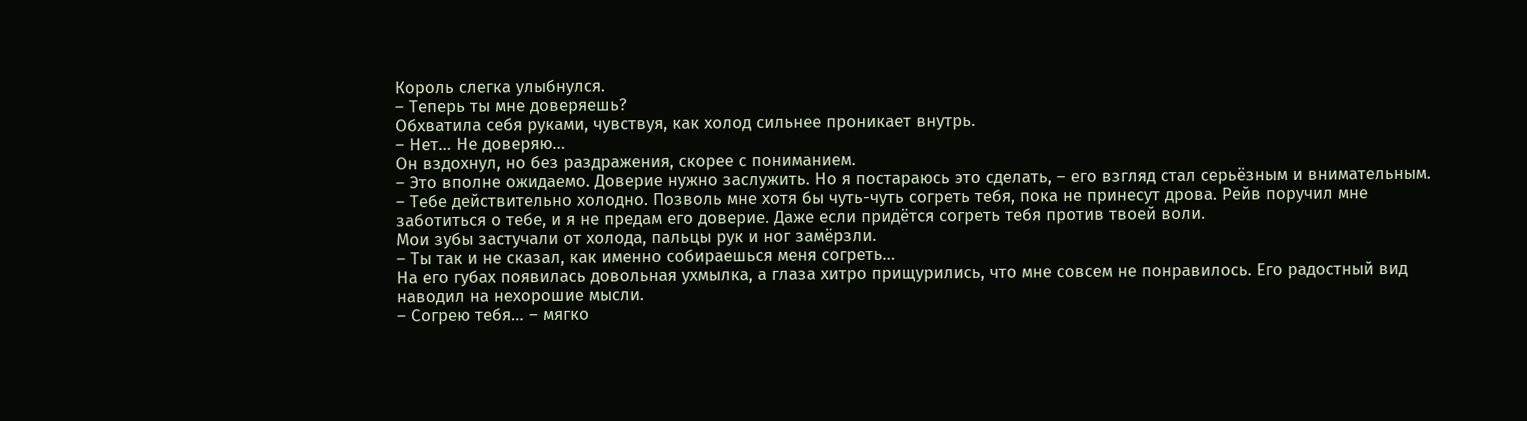Король слегка улыбнулся.
– Теперь ты мне доверяешь?
Обхватила себя руками, чувствуя, как холод сильнее проникает внутрь.
– Нет… Не доверяю…
Он вздохнул, но без раздражения, скорее с пониманием.
– Это вполне ожидаемо. Доверие нужно заслужить. Но я постараюсь это сделать, – его взгляд стал серьёзным и внимательным. – Тебе действительно холодно. Позволь мне хотя бы чуть-чуть согреть тебя, пока не принесут дрова. Рейв поручил мне заботиться о тебе, и я не предам его доверие. Даже если придётся согреть тебя против твоей воли.
Мои зубы застучали от холода, пальцы рук и ног замёрзли.
– Ты так и не сказал, как именно собираешься меня согреть…
На его губах появилась довольная ухмылка, а глаза хитро прищурились, что мне совсем не понравилось. Его радостный вид наводил на нехорошие мысли.
– Согрею тебя… – мягко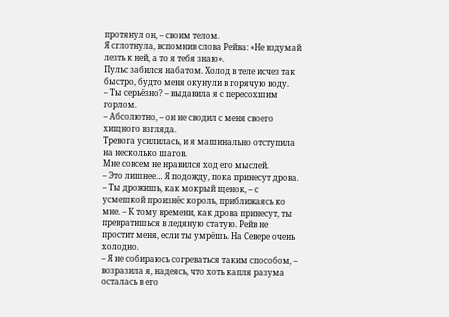протянул он, – своим телом.
Я сглотнула, вспомнив слова Рейва: «Не вздумай лезть к ней, а то я тебя знаю».
Пульс забился набатом. Холод в теле исчез так быстро, будто меня окунули в горячую воду.
– Ты серьёзно? – выдавила я с пересохшим горлом.
– Абсолютно, – он не сводил с меня своего хищного взгляда.
Тревога усилилась, и я машинально отступила на несколько шагов.
Мне совсем не нравился ход его мыслей.
– Это лишнее… Я подожду, пока принесут дрова.
– Ты дрожишь, как мокрый щенок, – с усмешкой произнёс король, приближаясь ко мне. – К тому времени, как дрова принесут, ты превратишься в ледяную статую. Рейв не простит меня, если ты умрёшь. На Севере очень холодно.
– Я не собираюсь согреваться таким способом, – возразила я, надеясь, что хоть капля разума осталась в его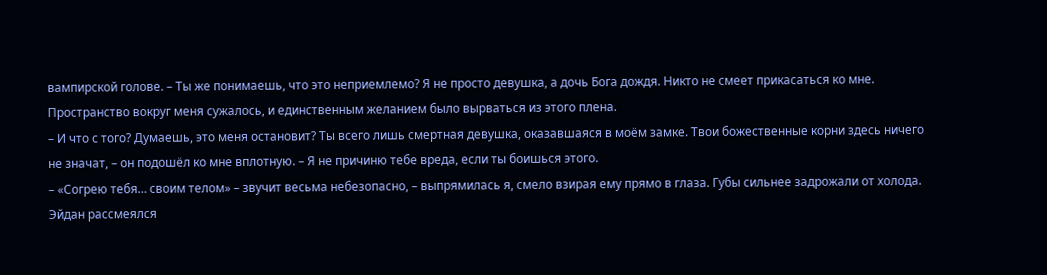вампирской голове. – Ты же понимаешь, что это неприемлемо? Я не просто девушка, а дочь Бога дождя. Никто не смеет прикасаться ко мне.
Пространство вокруг меня сужалось, и единственным желанием было вырваться из этого плена.
– И что с того? Думаешь, это меня остановит? Ты всего лишь смертная девушка, оказавшаяся в моём замке. Твои божественные корни здесь ничего не значат, – он подошёл ко мне вплотную. – Я не причиню тебе вреда, если ты боишься этого.
– «Согрею тебя… своим телом» – звучит весьма небезопасно, – выпрямилась я, смело взирая ему прямо в глаза. Губы сильнее задрожали от холода.
Эйдан рассмеялся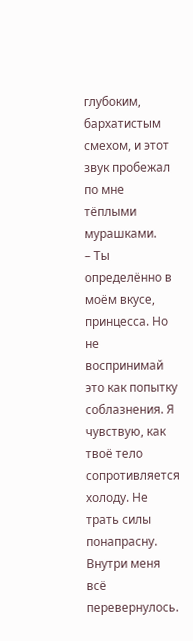глубоким, бархатистым смехом, и этот звук пробежал по мне тёплыми мурашками.
– Ты определённо в моём вкусе, принцесса. Но не воспринимай это как попытку соблазнения. Я чувствую, как твоё тело сопротивляется холоду. Не трать силы понапрасну.
Внутри меня всё перевернулось.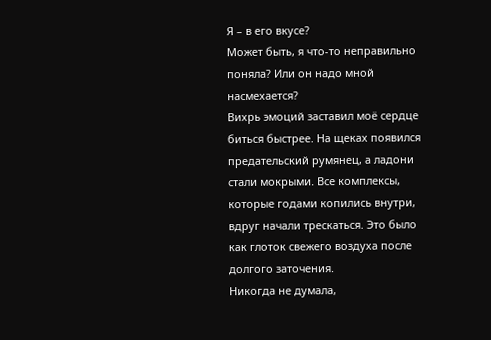Я – в его вкусе?
Может быть, я что-то неправильно поняла? Или он надо мной насмехается?
Вихрь эмоций заставил моё сердце биться быстрее. На щеках появился предательский румянец, а ладони стали мокрыми. Все комплексы, которые годами копились внутри, вдруг начали трескаться. Это было как глоток свежего воздуха после долгого заточения.
Никогда не думала,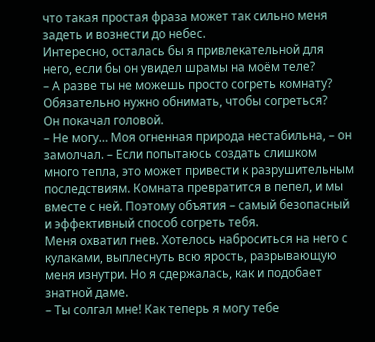что такая простая фраза может так сильно меня задеть и вознести до небес.
Интересно, осталась бы я привлекательной для него, если бы он увидел шрамы на моём теле?
– А разве ты не можешь просто согреть комнату? Обязательно нужно обнимать, чтобы согреться?
Он покачал головой.
– Не могу… Моя огненная природа нестабильна, – он замолчал. – Если попытаюсь создать слишком много тепла, это может привести к разрушительным последствиям. Комната превратится в пепел, и мы вместе с ней. Поэтому объятия – самый безопасный и эффективный способ согреть тебя.
Меня охватил гнев. Хотелось наброситься на него с кулаками, выплеснуть всю ярость, разрывающую меня изнутри. Но я сдержалась, как и подобает знатной даме.
– Ты солгал мне! Как теперь я могу тебе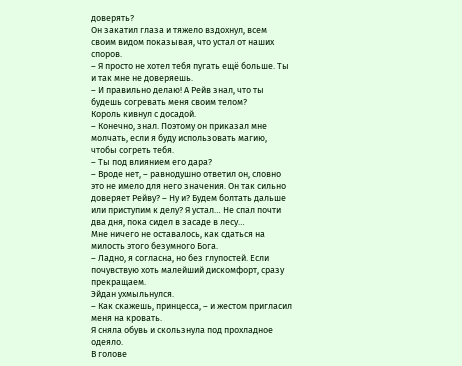доверять?
Он закатил глаза и тяжело вздохнул, всем своим видом показывая, что устал от наших споров.
– Я просто не хотел тебя пугать ещё больше. Ты и так мне не доверяешь.
– И правильно делаю! А Рейв знал, что ты будешь согревать меня своим телом?
Король кивнул с досадой.
– Конечно, знал. Поэтому он приказал мне молчать, если я буду использовать магию, чтобы согреть тебя.
– Ты под влиянием его дара?
– Вроде нет, – равнодушно ответил он, словно это не имело для него значения. Он так сильно доверяет Рейву? – Ну и? Будем болтать дальше или приступим к делу? Я устал… Не спал почти два дня, пока сидел в засаде в лесу…
Мне ничего не оставалось, как сдаться на милость этого безумного Бога.
– Ладно, я согласна, но без глупостей. Если почувствую хоть малейший дискомфорт, сразу прекращаем.
Эйдан ухмыльнулся.
– Как скажешь, принцесса, – и жестом пригласил меня на кровать.
Я сняла обувь и скользнула под прохладное одеяло.
В голове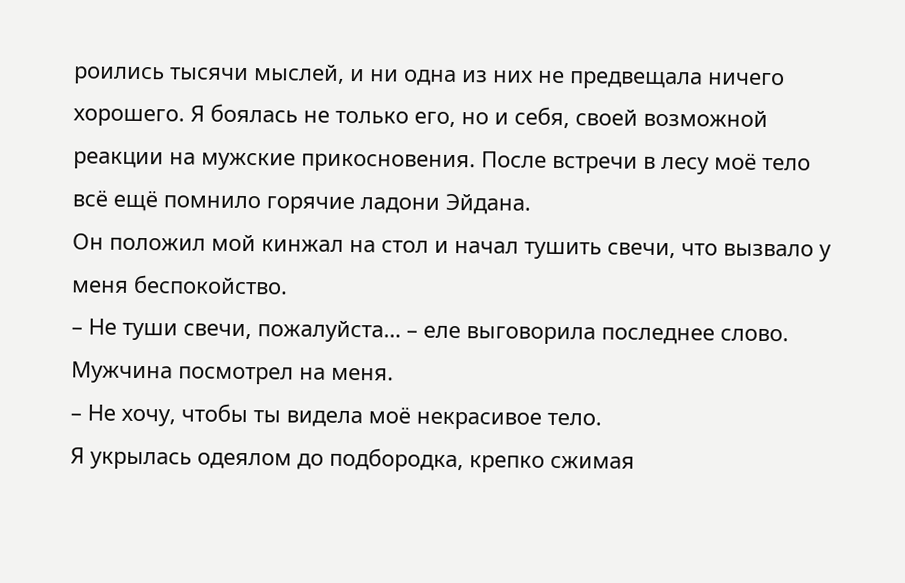роились тысячи мыслей, и ни одна из них не предвещала ничего хорошего. Я боялась не только его, но и себя, своей возможной реакции на мужские прикосновения. После встречи в лесу моё тело всё ещё помнило горячие ладони Эйдана.
Он положил мой кинжал на стол и начал тушить свечи, что вызвало у меня беспокойство.
– Не туши свечи, пожалуйста… – еле выговорила последнее слово.
Мужчина посмотрел на меня.
– Не хочу, чтобы ты видела моё некрасивое тело.
Я укрылась одеялом до подбородка, крепко сжимая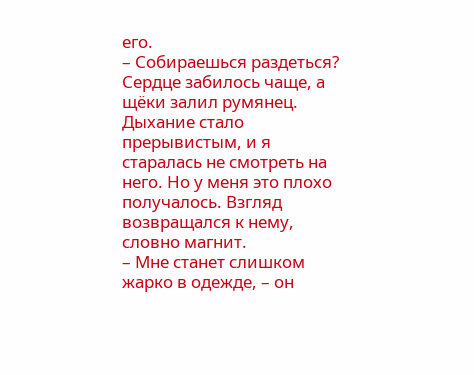его.
– Собираешься раздеться?
Сердце забилось чаще, а щёки залил румянец. Дыхание стало прерывистым, и я старалась не смотреть на него. Но у меня это плохо получалось. Взгляд возвращался к нему, словно магнит.
– Мне станет слишком жарко в одежде, – он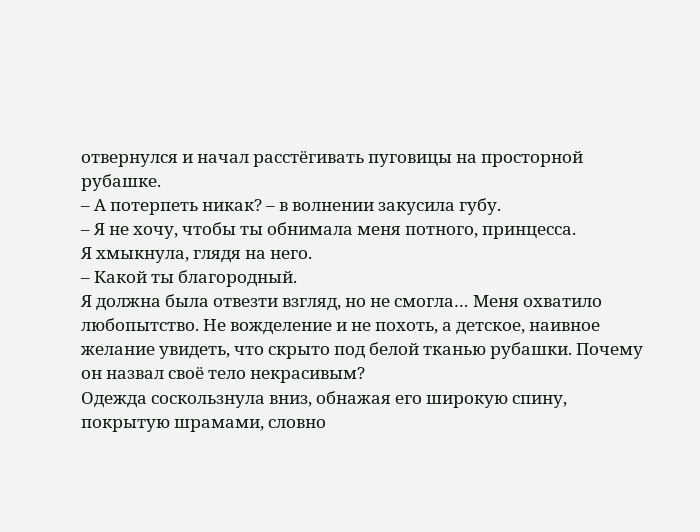отвернулся и начал расстёгивать пуговицы на просторной рубашке.
– А потерпеть никак? – в волнении закусила губу.
– Я не хочу, чтобы ты обнимала меня потного, принцесса.
Я хмыкнула, глядя на него.
– Какой ты благородный.
Я должна была отвезти взгляд, но не смогла… Меня охватило любопытство. Не вожделение и не похоть, а детское, наивное желание увидеть, что скрыто под белой тканью рубашки. Почему он назвал своё тело некрасивым?
Одежда соскользнула вниз, обнажая его широкую спину, покрытую шрамами, словно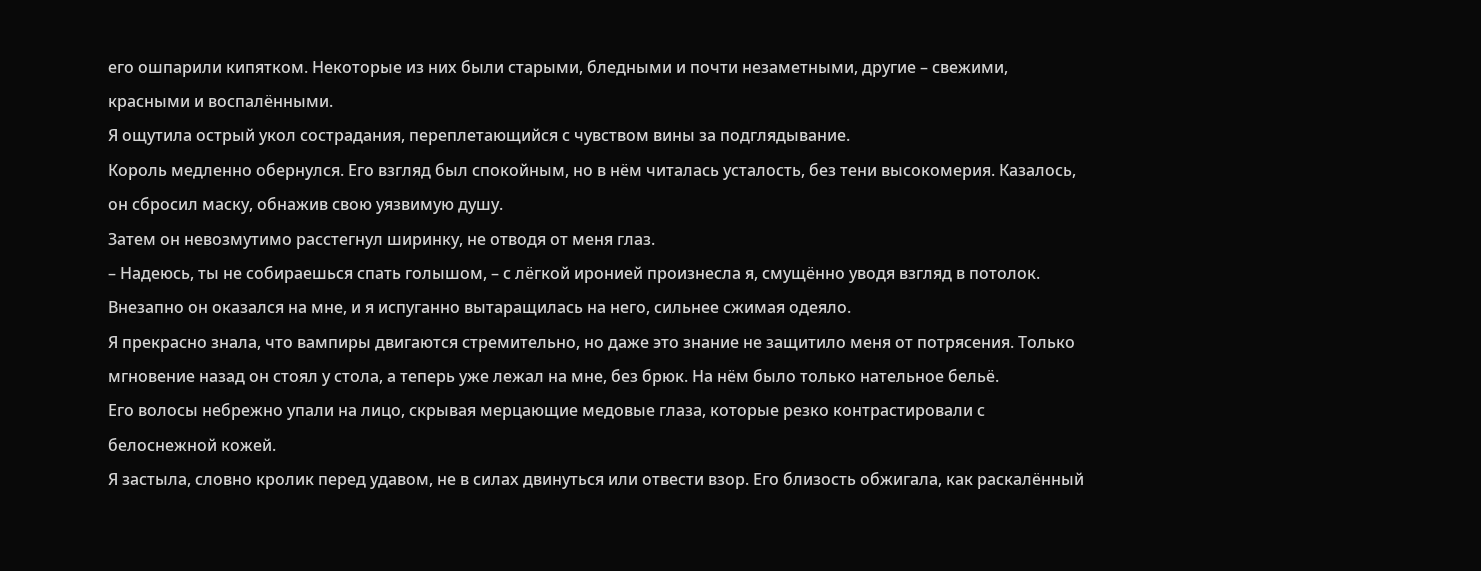его ошпарили кипятком. Некоторые из них были старыми, бледными и почти незаметными, другие – свежими, красными и воспалёнными.
Я ощутила острый укол сострадания, переплетающийся с чувством вины за подглядывание.
Король медленно обернулся. Его взгляд был спокойным, но в нём читалась усталость, без тени высокомерия. Казалось, он сбросил маску, обнажив свою уязвимую душу.
Затем он невозмутимо расстегнул ширинку, не отводя от меня глаз.
– Надеюсь, ты не собираешься спать голышом, – с лёгкой иронией произнесла я, смущённо уводя взгляд в потолок.
Внезапно он оказался на мне, и я испуганно вытаращилась на него, сильнее сжимая одеяло.
Я прекрасно знала, что вампиры двигаются стремительно, но даже это знание не защитило меня от потрясения. Только мгновение назад он стоял у стола, а теперь уже лежал на мне, без брюк. На нём было только нательное бельё.
Его волосы небрежно упали на лицо, скрывая мерцающие медовые глаза, которые резко контрастировали с белоснежной кожей.
Я застыла, словно кролик перед удавом, не в силах двинуться или отвести взор. Его близость обжигала, как раскалённый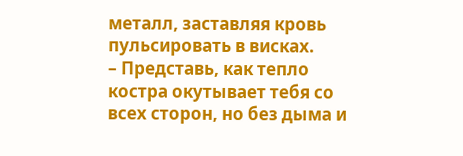металл, заставляя кровь пульсировать в висках.
– Представь, как тепло костра окутывает тебя со всех сторон, но без дыма и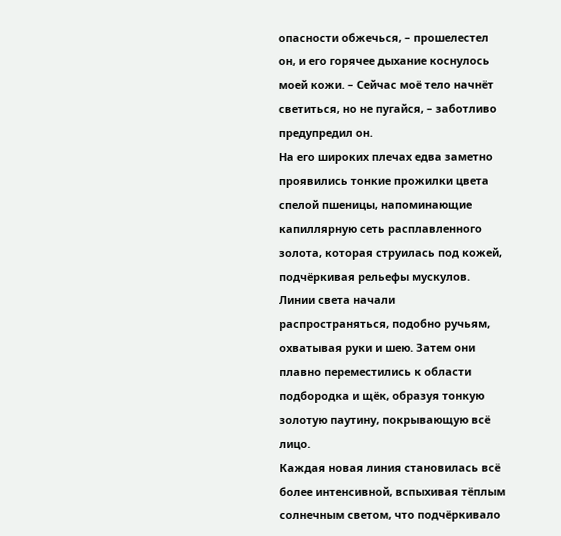опасности обжечься, – прошелестел он, и его горячее дыхание коснулось моей кожи. – Сейчас моё тело начнёт светиться, но не пугайся, – заботливо предупредил он.
На его широких плечах едва заметно проявились тонкие прожилки цвета спелой пшеницы, напоминающие капиллярную сеть расплавленного золота, которая струилась под кожей, подчёркивая рельефы мускулов. Линии света начали распространяться, подобно ручьям, охватывая руки и шею. Затем они плавно переместились к области подбородка и щёк, образуя тонкую золотую паутину, покрывающую всё лицо.
Каждая новая линия становилась всё более интенсивной, вспыхивая тёплым солнечным светом, что подчёркивало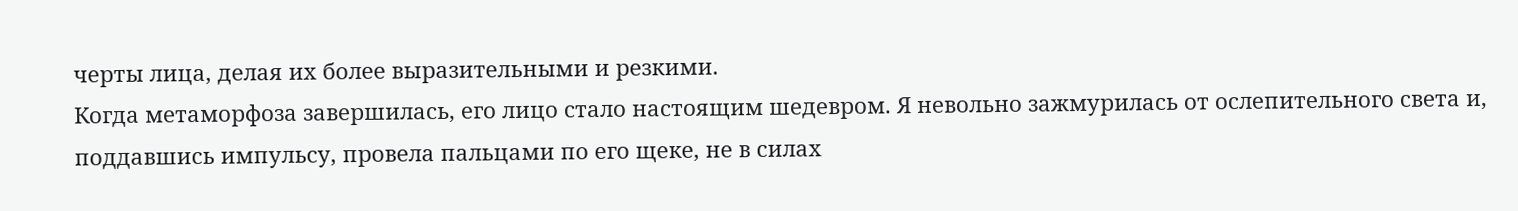черты лица, делая их более выразительными и резкими.
Когда метаморфоза завершилась, его лицо стало настоящим шедевром. Я невольно зажмурилась от ослепительного света и, поддавшись импульсу, провела пальцами по его щеке, не в силах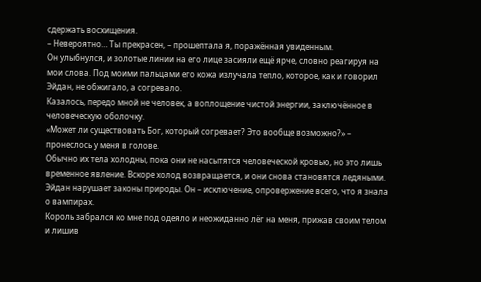сдержать восхищения.
– Невероятно… Ты прекрасен, – прошептала я, поражённая увиденным.
Он улыбнулся, и золотые линии на его лице засияли ещё ярче, словно реагируя на мои слова. Под моими пальцами его кожа излучала тепло, которое, как и говорил Эйдан, не обжигало, а согревало.
Казалось, передо мной не человек, а воплощение чистой энергии, заключённое в человеческую оболочку.
«Может ли существовать Бог, который согревает? Это вообще возможно?» – пронеслось у меня в голове.
Обычно их тела холодны, пока они не насытятся человеческой кровью, но это лишь временное явление. Вскоре холод возвращается, и они снова становятся ледяными.
Эйдан нарушает законы природы. Он – исключение, опровержение всего, что я знала о вампирах.
Король забрался ко мне под одеяло и неожиданно лёг на меня, прижав своим телом и лишив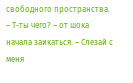свободного пространства.
– Т-ты чего? – от шока начала заикаться. – Слезай с меня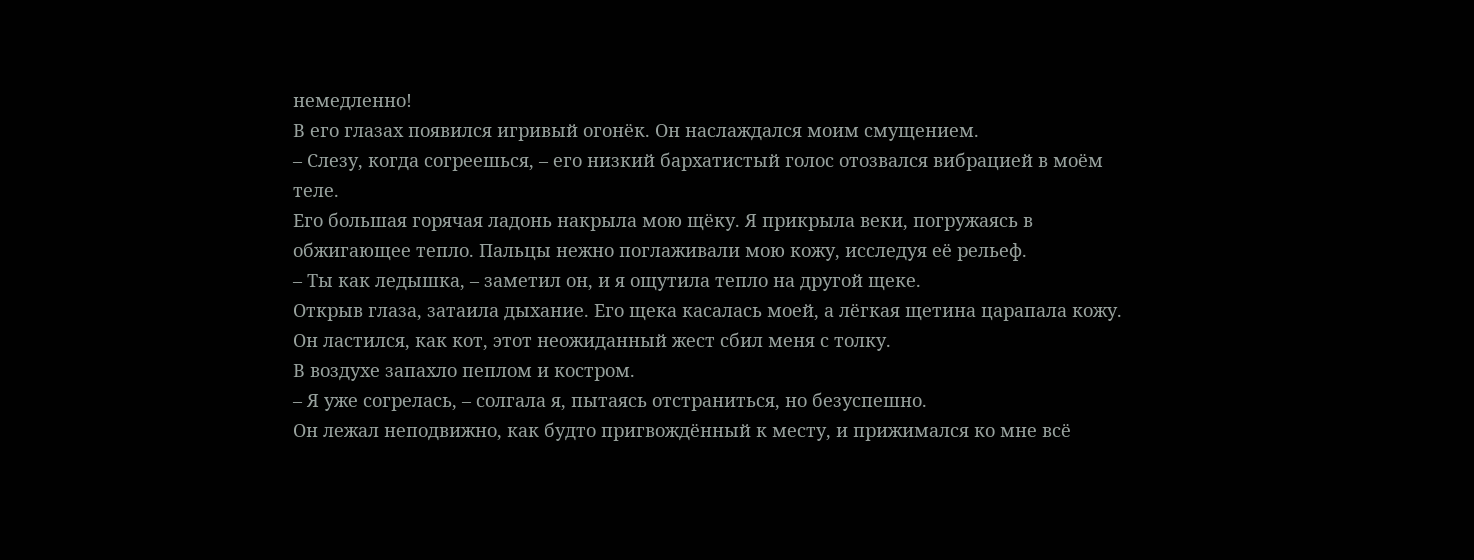немедленно!
В его глазах появился игривый огонёк. Он наслаждался моим смущением.
– Слезу, когда согреешься, – его низкий бархатистый голос отозвался вибрацией в моём теле.
Его большая горячая ладонь накрыла мою щёку. Я прикрыла веки, погружаясь в обжигающее тепло. Пальцы нежно поглаживали мою кожу, исследуя её рельеф.
– Ты как ледышка, – заметил он, и я ощутила тепло на другой щеке.
Открыв глаза, затаила дыхание. Его щека касалась моей, а лёгкая щетина царапала кожу. Он ластился, как кот, этот неожиданный жест сбил меня с толку.
В воздухе запахло пеплом и костром.
– Я уже согрелась, – солгала я, пытаясь отстраниться, но безуспешно.
Он лежал неподвижно, как будто пригвождённый к месту, и прижимался ко мне всё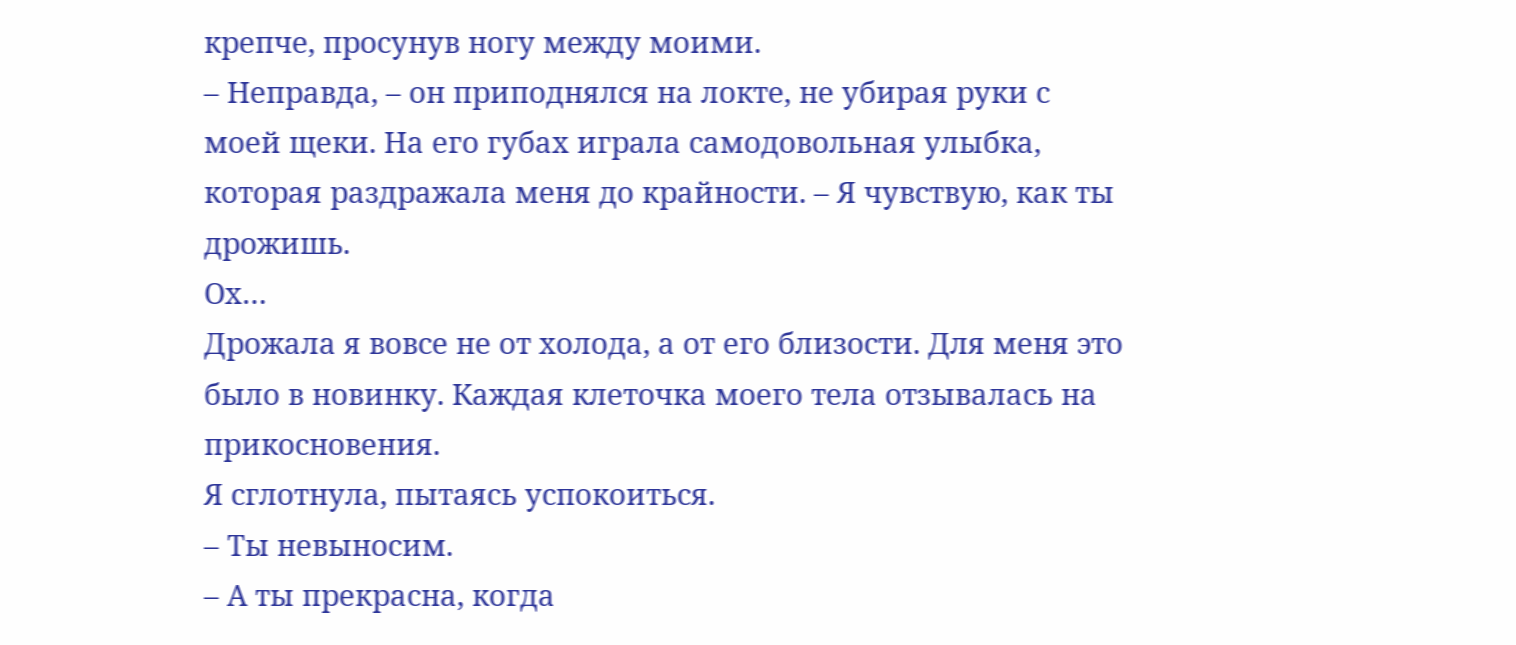крепче, просунув ногу между моими.
– Неправда, – он приподнялся на локте, не убирая руки с моей щеки. На его губах играла самодовольная улыбка, которая раздражала меня до крайности. – Я чувствую, как ты дрожишь.
Ох…
Дрожала я вовсе не от холода, а от его близости. Для меня это было в новинку. Каждая клеточка моего тела отзывалась на прикосновения.
Я сглотнула, пытаясь успокоиться.
– Ты невыносим.
– А ты прекрасна, когда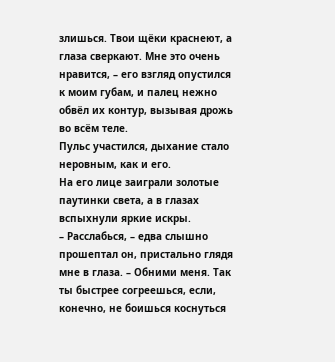злишься. Твои щёки краснеют, а глаза сверкают. Мне это очень нравится, – его взгляд опустился к моим губам, и палец нежно обвёл их контур, вызывая дрожь во всём теле.
Пульс участился, дыхание стало неровным, как и его.
На его лице заиграли золотые паутинки света, а в глазах вспыхнули яркие искры.
– Расслабься, – едва слышно прошептал он, пристально глядя мне в глаза. – Обними меня. Так ты быстрее согреешься, если, конечно, не боишься коснуться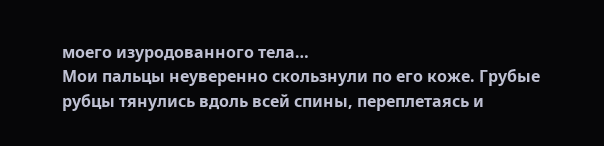моего изуродованного тела…
Мои пальцы неуверенно скользнули по его коже. Грубые рубцы тянулись вдоль всей спины, переплетаясь и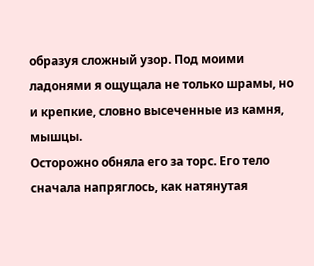образуя сложный узор. Под моими ладонями я ощущала не только шрамы, но и крепкие, словно высеченные из камня, мышцы.
Осторожно обняла его за торс. Его тело сначала напряглось, как натянутая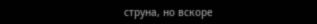струна, но вскоре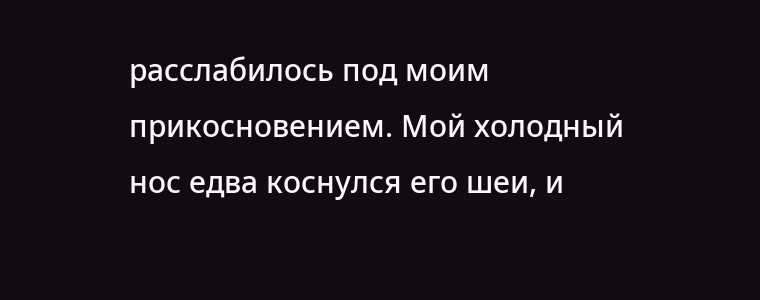расслабилось под моим прикосновением. Мой холодный нос едва коснулся его шеи, и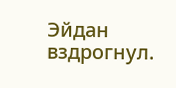Эйдан вздрогнул.